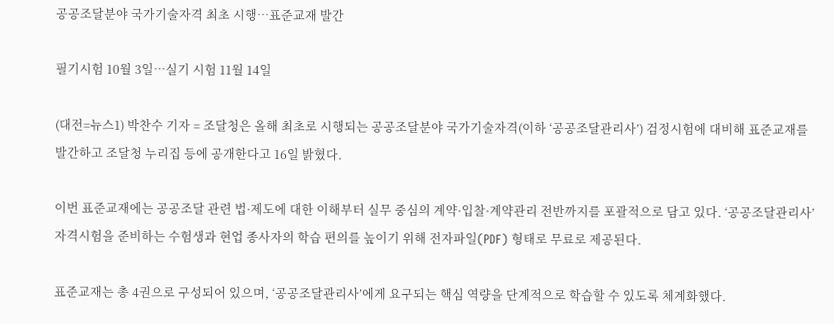공공조달분야 국가기술자격 최초 시행…표준교재 발간

필기시험 10월 3일…실기 시험 11월 14일

(대전=뉴스1) 박찬수 기자 = 조달청은 올해 최초로 시행되는 공공조달분야 국가기술자격(이하 ‘공공조달관리사’) 검정시험에 대비해 표준교재를 발간하고 조달청 누리집 등에 공개한다고 16일 밝혔다.

이번 표준교재에는 공공조달 관련 법·제도에 대한 이해부터 실무 중심의 계약·입찰·계약관리 전반까지를 포괄적으로 담고 있다. ‘공공조달관리사’ 자격시험을 준비하는 수험생과 현업 종사자의 학습 편의를 높이기 위해 전자파일(PDF) 형태로 무료로 제공된다.

표준교재는 총 4권으로 구성되어 있으며, ‘공공조달관리사’에게 요구되는 핵심 역량을 단계적으로 학습할 수 있도록 체계화했다.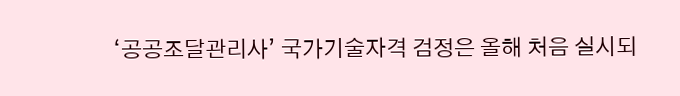‘공공조달관리사’ 국가기술자격 검정은 올해 처음 실시되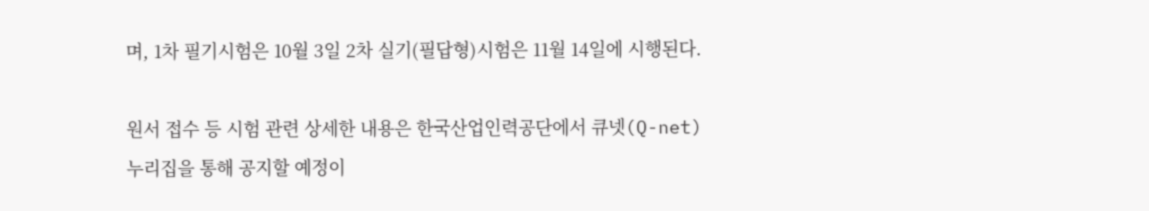며, 1차 필기시험은 10월 3일 2차 실기(필답형)시험은 11월 14일에 시행된다.

원서 접수 등 시험 관련 상세한 내용은 한국산업인력공단에서 큐넷(Q-net)누리집을 통해 공지할 예정이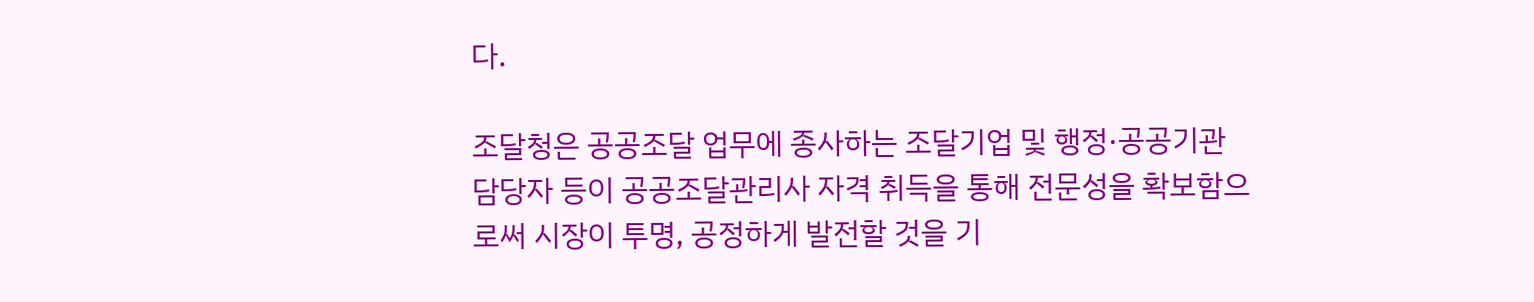다.

조달청은 공공조달 업무에 종사하는 조달기업 및 행정·공공기관 담당자 등이 공공조달관리사 자격 취득을 통해 전문성을 확보함으로써 시장이 투명, 공정하게 발전할 것을 기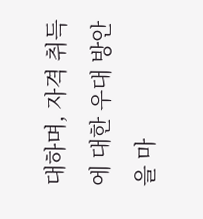대하며, 자격 취득에 대한 우대 방안을 마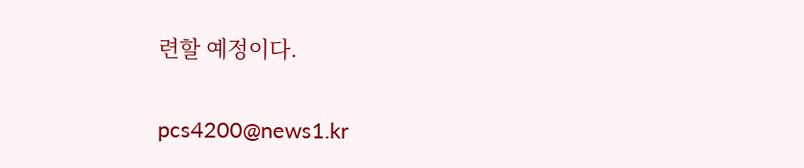련할 예정이다.

pcs4200@news1.kr